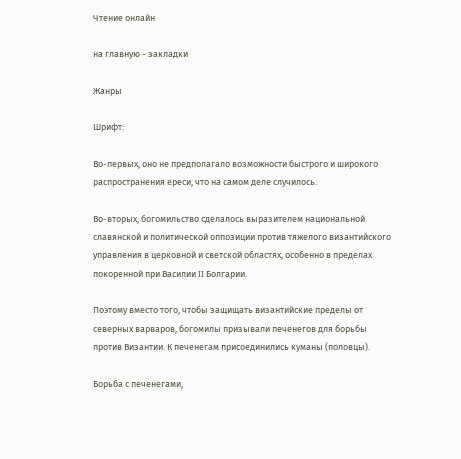Чтение онлайн

на главную - закладки

Жанры

Шрифт:

Во-первых, оно не предполагало возможности быстрого и широкого распространения ереси, что на самом деле случилось.

Во-вторых, богомильство сделалось выразителем национальной славянской и политической оппозиции против тяжелого византийского управления в церковной и светской областях, особенно в пределах покоренной при Василии II Болгарии.

Поэтому вместо того, чтобы защищать византийские пределы от северных варваров, богомилы призывали печенегов для борьбы против Византии. К печенегам присоединились куманы (половцы).

Борьба с печенегами,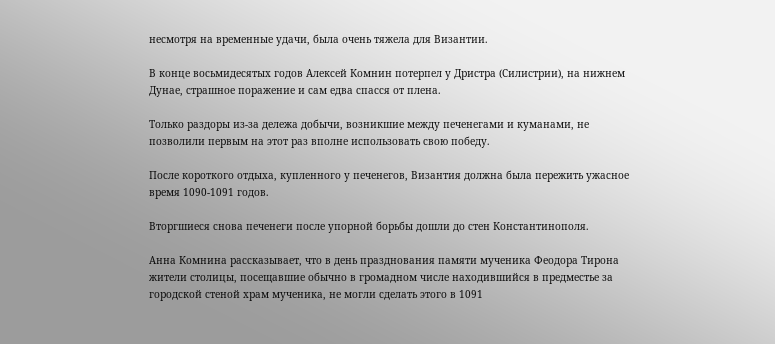несмотря на временные удачи, была очень тяжела для Византии.

В конце восьмидесятых годов Алексей Комнин потерпел у Дристра (Силистрии), на нижнем Дунае, страшное поражение и сам едва спасся от плена.

Только раздоры из-за дележа добычи, возникшие между печенегами и куманами, не позволили первым на этот раз вполне использовать свою победу.

После короткого отдыха, купленного у печенегов, Византия должна была пережить ужасное время 1090-1091 годов.

Вторгшиеся снова печенеги после упорной борьбы дошли до стен Константинополя.

Анна Комнина рассказывает, что в день празднования памяти мученика Феодора Тирона жители столицы, посещавшие обычно в громадном числе находившийся в предместье за городской стеной храм мученика, не могли сделать этого в 1091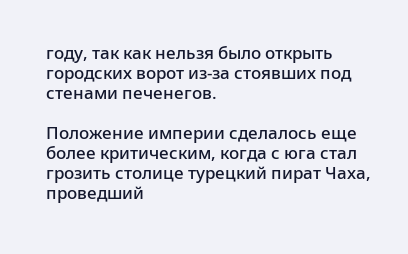году, так как нельзя было открыть городских ворот из-за стоявших под стенами печенегов.

Положение империи сделалось еще более критическим, когда с юга стал грозить столице турецкий пират Чаха, проведший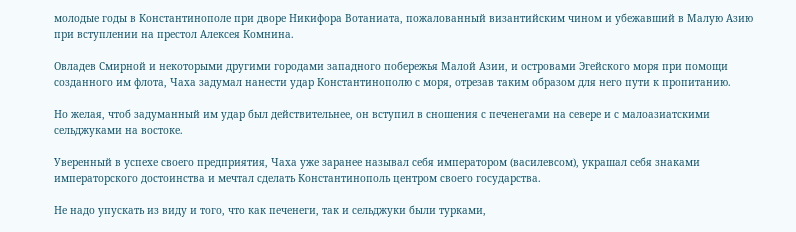молодые годы в Константинополе при дворе Никифора Вотаниата, пожалованный византийским чином и убежавший в Малую Азию при вступлении на престол Алексея Комнина.

Овладев Смирной и некоторыми другими городами западного побережья Малой Азии, и островами Эгейского моря при помощи созданного им флота, Чаха задумал нанести удар Константинополю с моря, отрезав таким образом для него пути к пропитанию.

Но желая, чтоб задуманный им удар был действительнее, он вступил в сношения с печенегами на севере и с малоазиатскими сельджуками на востоке.

Уверенный в успехе своего предприятия, Чаха уже заранее называл себя императором (василевсом), украшал себя знаками императорского достоинства и мечтал сделать Константинополь центром своего государства.

Не надо упускать из виду и того, что как печенеги, так и сельджуки были турками,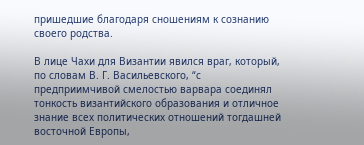пришедшие благодаря сношениям к сознанию своего родства.

В лице Чахи для Византии явился враг, который, по словам В. Г. Васильевского, “с предприимчивой смелостью варвара соединял тонкость византийского образования и отличное знание всех политических отношений тогдашней восточной Европы,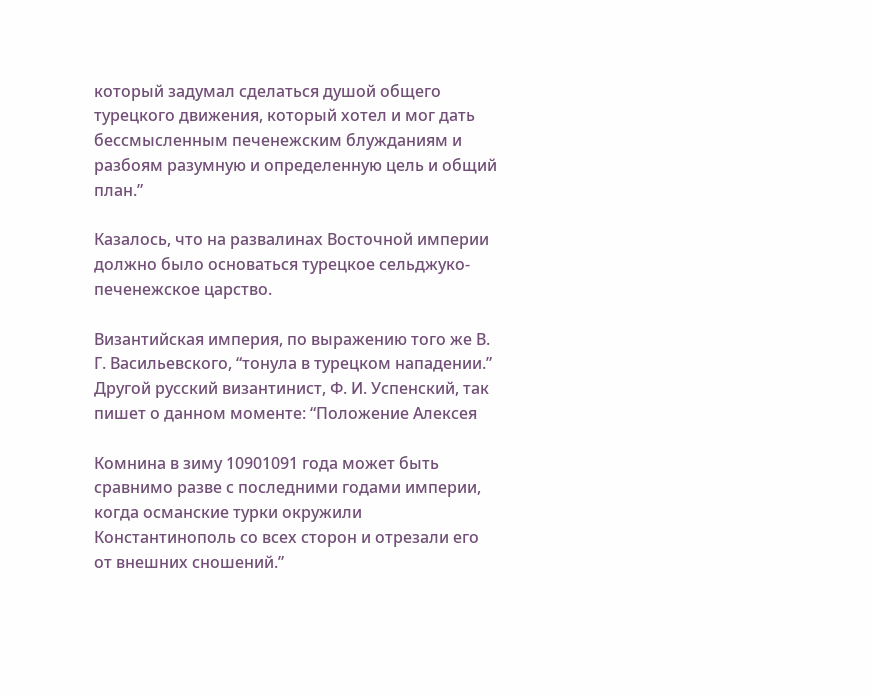который задумал сделаться душой общего турецкого движения, который хотел и мог дать бессмысленным печенежским блужданиям и разбоям разумную и определенную цель и общий план.”

Казалось, что на развалинах Восточной империи должно было основаться турецкое сельджуко-печенежское царство.

Византийская империя, по выражению того же В. Г. Васильевского, “тонула в турецком нападении.” Другой русский византинист, Ф. И. Успенский, так пишет о данном моменте: “Положение Алексея

Комнина в зиму 10901091 года может быть сравнимо разве с последними годами империи, когда османские турки окружили Константинополь со всех сторон и отрезали его от внешних сношений.”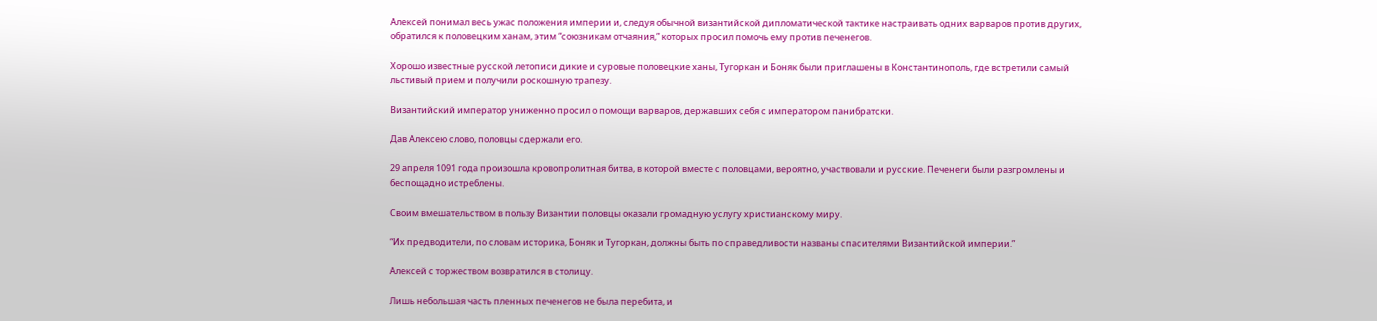Алексей понимал весь ужас положения империи и, следуя обычной византийской дипломатической тактике настраивать одних варваров против других, обратился к половецким ханам, этим “союзникам отчаяния,” которых просил помочь ему против печенегов.

Хорошо известные русской летописи дикие и суровые половецкие ханы, Тугоркан и Боняк были приглашены в Константинополь, где встретили самый льстивый прием и получили роскошную трапезу.

Византийский император униженно просил о помощи варваров, державших себя с императором панибратски.

Дав Алексею слово, половцы сдержали его.

29 апреля 1091 года произошла кровопролитная битва, в которой вместе с половцами, вероятно, участвовали и русские. Печенеги были разгромлены и беспощадно истреблены.

Своим вмешательством в пользу Византии половцы оказали громадную услугу христианскому миру.

“Их предводители, по словам историка, Боняк и Тугоркан, должны быть по справедливости названы спасителями Византийской империи.”

Алексей с торжеством возвратился в столицу.

Лишь небольшая часть пленных печенегов не была перебита, и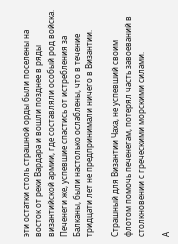эти остатки столь страшной орды были поселены на восток от реки Вардара и вошли позднее в ряды византийской армии, где составляли особый род войска. Печенеги же, успевшие спастись от истребления за Балканы, были настолько ослаблены, что в течение тридцати лет не предпринимали ничего в Византии.

Страшный для Византии Чаха, не успевший своим флотом помочь печенегам, потерял часть завоеваний в столкновении с греческими морскими силами.

А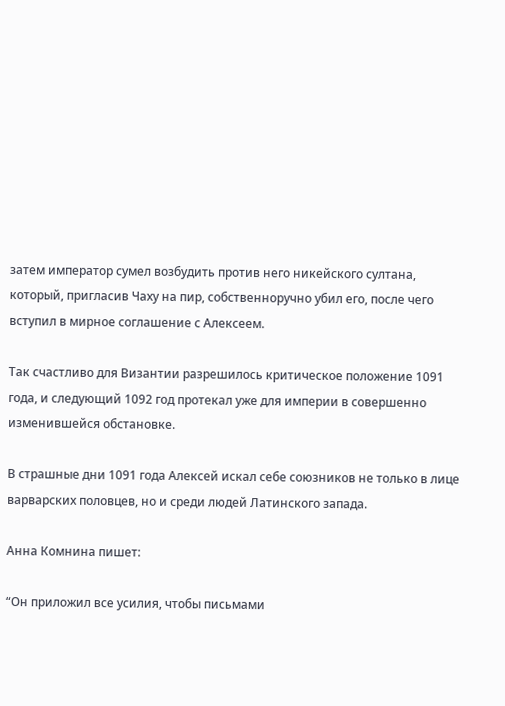затем император сумел возбудить против него никейского султана, который, пригласив Чаху на пир, собственноручно убил его, после чего вступил в мирное соглашение с Алексеем.

Так счастливо для Византии разрешилось критическое положение 1091 года, и следующий 1092 год протекал уже для империи в совершенно изменившейся обстановке.

В страшные дни 1091 года Алексей искал себе союзников не только в лице варварских половцев, но и среди людей Латинского запада.

Анна Комнина пишет:

“Он приложил все усилия, чтобы письмами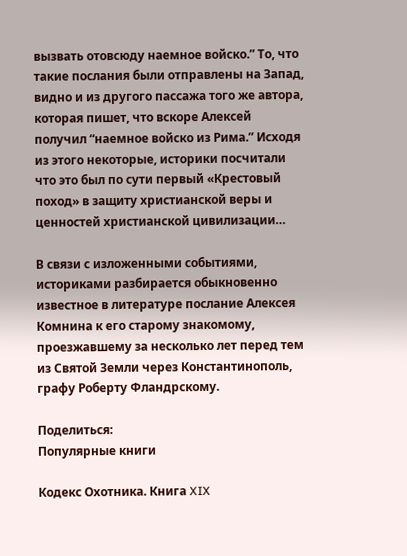вызвать отовсюду наемное войско.” То, что такие послания были отправлены на Запад, видно и из другого пассажа того же автора, которая пишет, что вскоре Алексей получил “наемное войско из Рима.” Исходя из этого некоторые, историки посчитали что это был по сути первый «Крестовый поход» в защиту христианской веры и ценностей христианской цивилизации…

В связи с изложенными событиями, историками разбирается обыкновенно известное в литературе послание Алексея Комнина к его старому знакомому, проезжавшему за несколько лет перед тем из Святой Земли через Константинополь, графу Роберту Фландрскому.

Поделиться:
Популярные книги

Кодекс Охотника. Книга XIX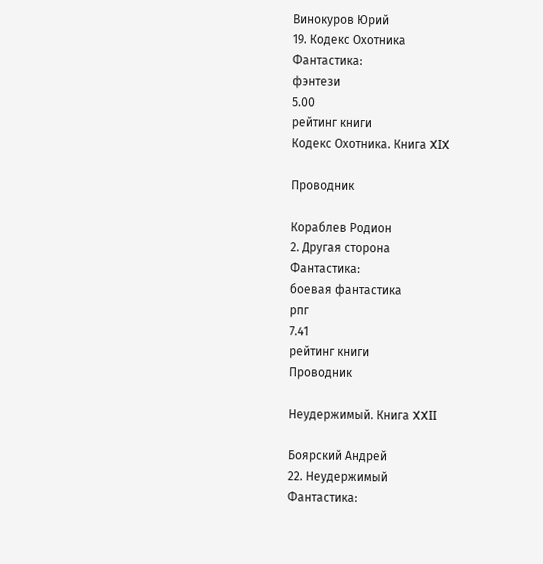Винокуров Юрий
19. Кодекс Охотника
Фантастика:
фэнтези
5.00
рейтинг книги
Кодекс Охотника. Книга XIX

Проводник

Кораблев Родион
2. Другая сторона
Фантастика:
боевая фантастика
рпг
7.41
рейтинг книги
Проводник

Неудержимый. Книга XXII

Боярский Андрей
22. Неудержимый
Фантастика: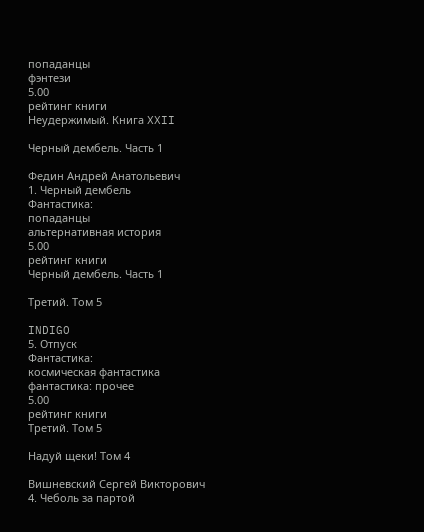попаданцы
фэнтези
5.00
рейтинг книги
Неудержимый. Книга XXII

Черный дембель. Часть 1

Федин Андрей Анатольевич
1. Черный дембель
Фантастика:
попаданцы
альтернативная история
5.00
рейтинг книги
Черный дембель. Часть 1

Третий. Том 5

INDIGO
5. Отпуск
Фантастика:
космическая фантастика
фантастика: прочее
5.00
рейтинг книги
Третий. Том 5

Надуй щеки! Том 4

Вишневский Сергей Викторович
4. Чеболь за партой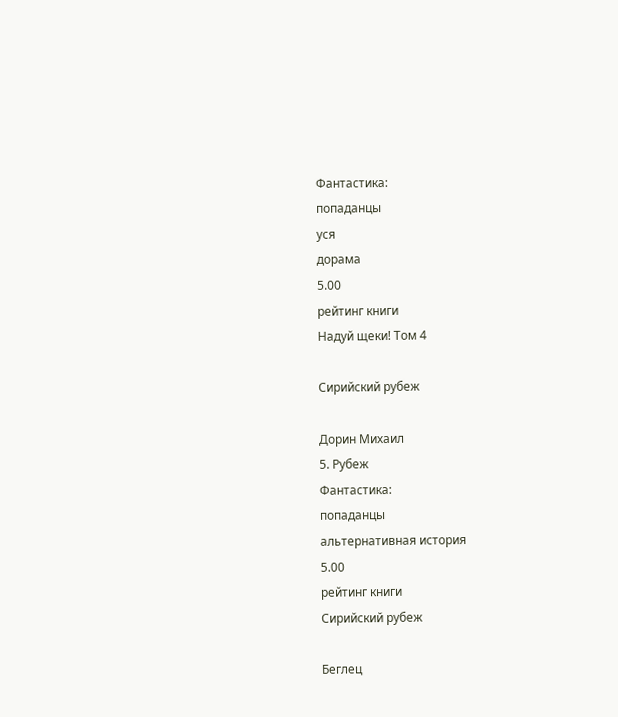Фантастика:
попаданцы
уся
дорама
5.00
рейтинг книги
Надуй щеки! Том 4

Сирийский рубеж

Дорин Михаил
5. Рубеж
Фантастика:
попаданцы
альтернативная история
5.00
рейтинг книги
Сирийский рубеж

Беглец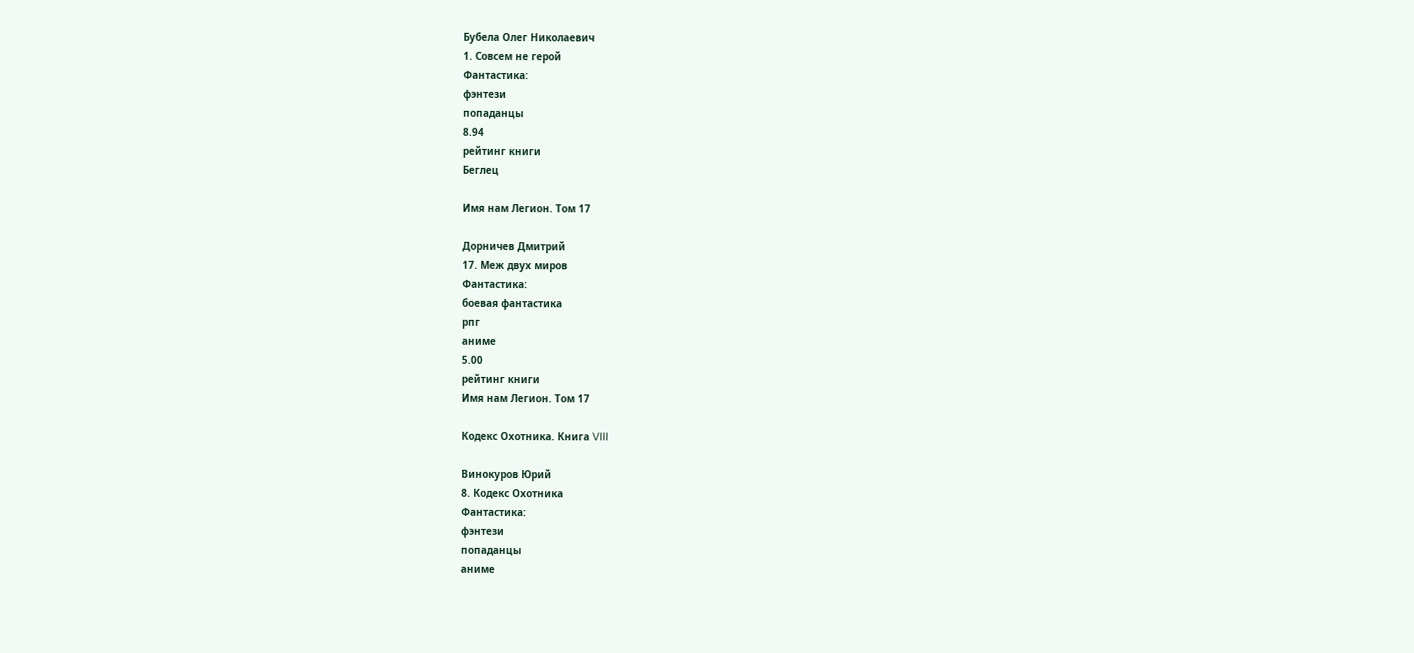Бубела Олег Николаевич
1. Совсем не герой
Фантастика:
фэнтези
попаданцы
8.94
рейтинг книги
Беглец

Имя нам Легион. Том 17

Дорничев Дмитрий
17. Меж двух миров
Фантастика:
боевая фантастика
рпг
аниме
5.00
рейтинг книги
Имя нам Легион. Том 17

Кодекс Охотника. Книга VIII

Винокуров Юрий
8. Кодекс Охотника
Фантастика:
фэнтези
попаданцы
аниме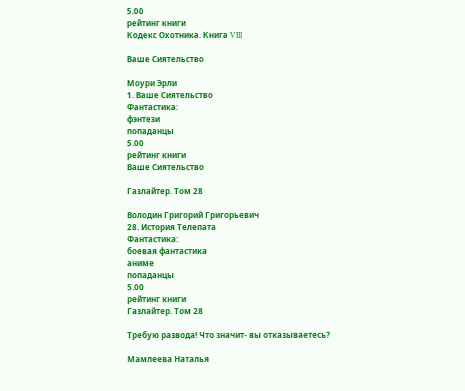5.00
рейтинг книги
Кодекс Охотника. Книга VIII

Ваше Сиятельство

Моури Эрли
1. Ваше Сиятельство
Фантастика:
фэнтези
попаданцы
5.00
рейтинг книги
Ваше Сиятельство

Газлайтер. Том 28

Володин Григорий Григорьевич
28. История Телепата
Фантастика:
боевая фантастика
аниме
попаданцы
5.00
рейтинг книги
Газлайтер. Том 28

Требую развода! Что значит- вы отказываетесь?

Мамлеева Наталья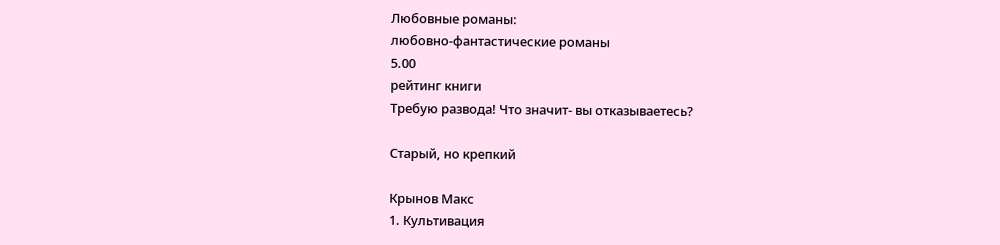Любовные романы:
любовно-фантастические романы
5.00
рейтинг книги
Требую развода! Что значит- вы отказываетесь?

Старый, но крепкий

Крынов Макс
1. Культивация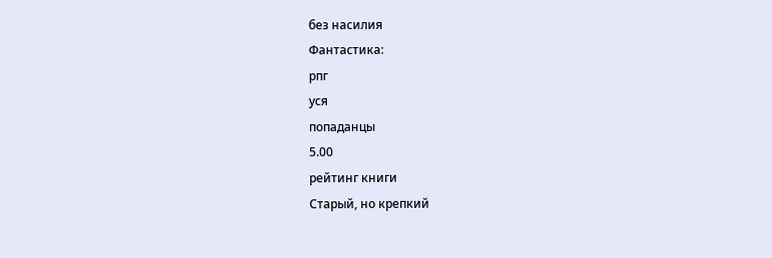без насилия
Фантастика:
рпг
уся
попаданцы
5.00
рейтинг книги
Старый, но крепкий